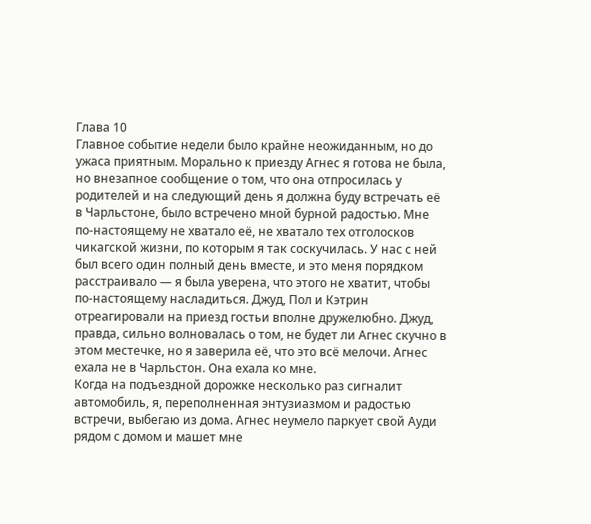Глава 10
Главное событие недели было крайне неожиданным, но до ужаса приятным. Морально к приезду Агнес я готова не была, но внезапное сообщение о том, что она отпросилась у родителей и на следующий день я должна буду встречать её в Чарльстоне, было встречено мной бурной радостью. Мне по-настоящему не хватало её, не хватало тех отголосков чикагской жизни, по которым я так соскучилась. У нас с ней был всего один полный день вместе, и это меня порядком расстраивало — я была уверена, что этого не хватит, чтобы по-настоящему насладиться. Джуд, Пол и Кэтрин отреагировали на приезд гостьи вполне дружелюбно. Джуд, правда, сильно волновалась о том, не будет ли Агнес скучно в этом местечке, но я заверила её, что это всё мелочи. Агнес ехала не в Чарльстон. Она ехала ко мне.
Когда на подъездной дорожке несколько раз сигналит автомобиль, я, переполненная энтузиазмом и радостью встречи, выбегаю из дома. Агнес неумело паркует свой Ауди рядом с домом и машет мне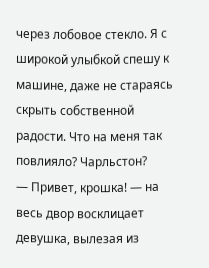через лобовое стекло. Я с широкой улыбкой спешу к машине, даже не стараясь скрыть собственной радости. Что на меня так повлияло? Чарльстон?
— Привет, крошка! — на весь двор восклицает девушка, вылезая из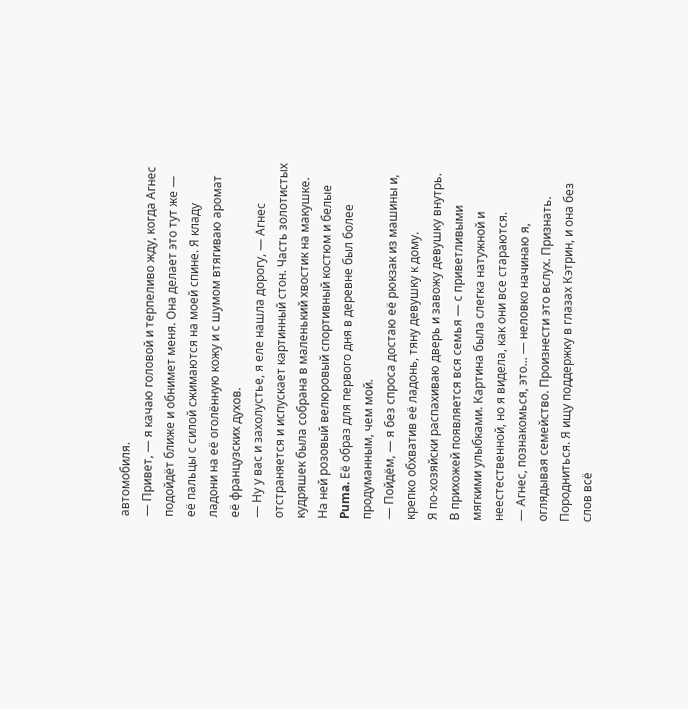автомобиля.
— Привет, — я качаю головой и терпеливо жду, когда Агнес подойдёт ближе и обнимет меня. Она делает это тут же — её пальцы с силой сжимаются на моей спине. Я кладу ладони на её оголённую кожу и с шумом втягиваю аромат её французских духов.
— Ну у вас и захолустье, я еле нашла дорогу, — Агнес отстраняется и испускает картинный стон. Часть золотистых кудряшек была собрана в маленький хвостик на макушке. На ней розовый велюровый спортивный костюм и белые Puma. Её образ для первого дня в деревне был более продуманным, чем мой.
— Пойдём, — я без спроса достаю её рюкзак из машины и, крепко обхватив её ладонь, тяну девушку к дому.
Я по-хозяйски распахиваю дверь и завожу девушку внутрь. В прихожей появляется вся семья — с приветливыми мягкими улыбками. Картина была слегка натужной и неестественной, но я видела, как они все стараются.
— Агнес, познакомься, это... — неловко начинаю я, оглядывая семейство. Произнести это вслух. Признать. Породниться. Я ищу поддержку в глазах Кэтрин, и она без слов всё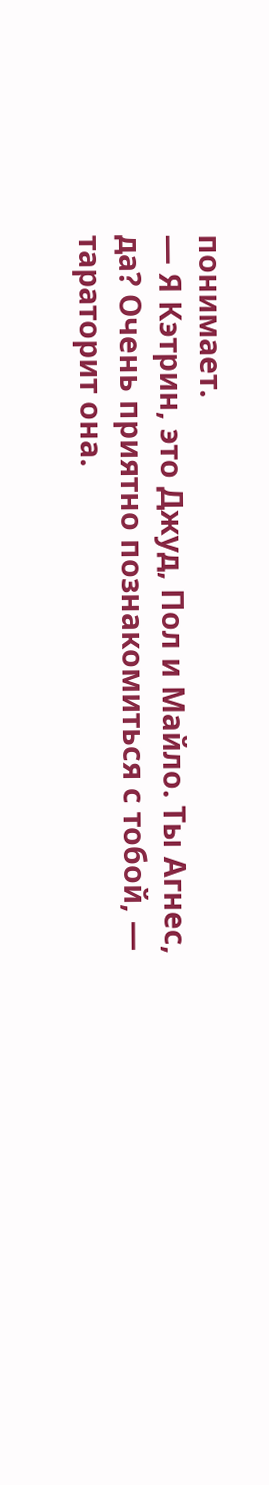понимает.
— Я Кэтрин, это Джуд, Пол и Майло. Ты Агнес, да? Очень приятно познакомиться с тобой, — тараторит она.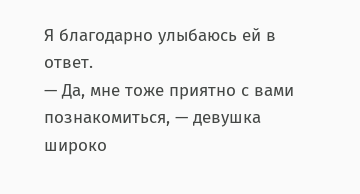Я благодарно улыбаюсь ей в ответ.
— Да, мне тоже приятно с вами познакомиться, — девушка широко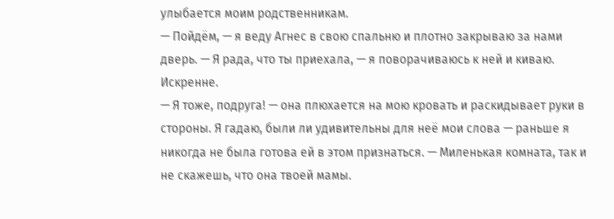улыбается моим родственникам.
— Пойдём, — я веду Агнес в свою спальню и плотно закрываю за нами дверь. — Я рада, что ты приехала, — я поворачиваюсь к ней и киваю. Искренне.
— Я тоже, подруга! — она плюхается на мою кровать и раскидывает руки в стороны. Я гадаю, были ли удивительны для неё мои слова — раньше я никогда не была готова ей в этом признаться. — Миленькая комната, так и не скажешь, что она твоей мамы.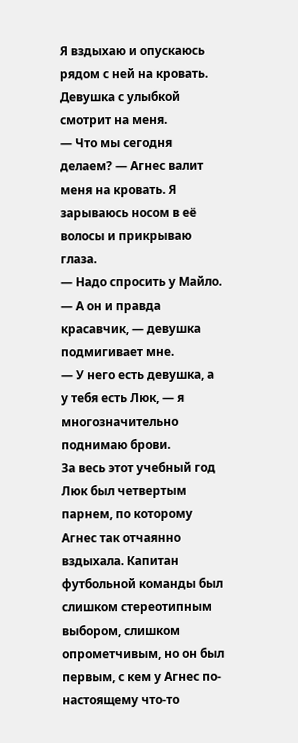Я вздыхаю и опускаюсь рядом с ней на кровать. Девушка с улыбкой смотрит на меня.
— Что мы сегодня делаем? — Агнес валит меня на кровать. Я зарываюсь носом в её волосы и прикрываю глаза.
— Надо спросить у Майло.
— А он и правда красавчик, — девушка подмигивает мне.
— У него есть девушка, а у тебя есть Люк, — я многозначительно поднимаю брови.
За весь этот учебный год Люк был четвертым парнем, по которому Агнес так отчаянно вздыхала. Капитан футбольной команды был слишком стереотипным выбором, слишком опрометчивым, но он был первым, с кем у Агнес по-настоящему что-то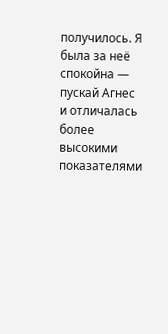получилось. Я была за неё спокойна — пускай Агнес и отличалась более высокими показателями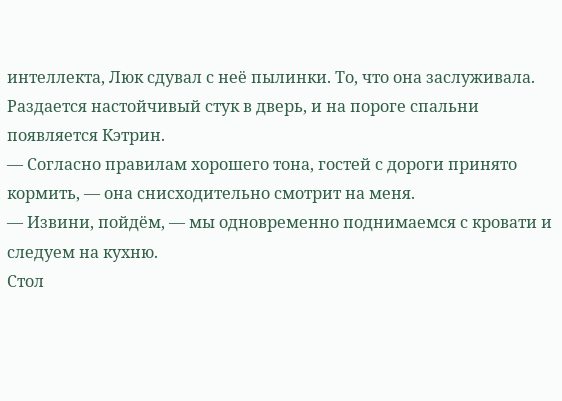интеллекта, Люк сдувал с неё пылинки. То, что она заслуживала.
Раздается настойчивый стук в дверь, и на пороге спальни появляется Кэтрин.
— Согласно правилам хорошего тона, гостей с дороги принято кормить, — она снисходительно смотрит на меня.
— Извини, пойдём, — мы одновременно поднимаемся с кровати и следуем на кухню.
Стол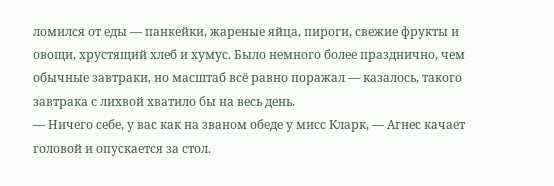ломился от еды — панкейки, жареные яйца, пироги, свежие фрукты и овощи, хрустящий хлеб и хумус. Было немного более празднично, чем обычные завтраки, но масштаб всё равно поражал — казалось, такого завтрака с лихвой хватило бы на весь день.
— Ничего себе, у вас как на званом обеде у мисс Кларк, — Агнес качает головой и опускается за стол.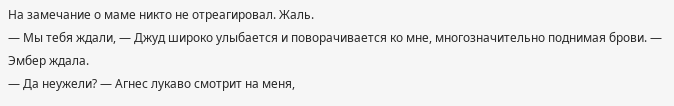На замечание о маме никто не отреагировал. Жаль.
— Мы тебя ждали, — Джуд широко улыбается и поворачивается ко мне, многозначительно поднимая брови. — Эмбер ждала.
— Да неужели? — Агнес лукаво смотрит на меня,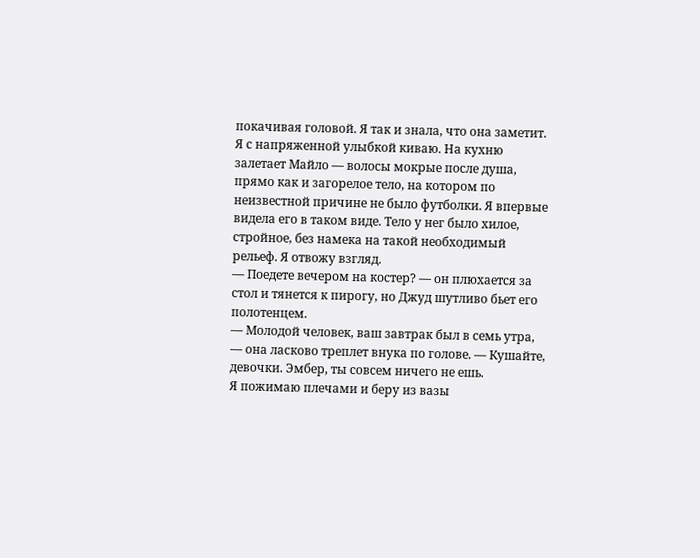покачивая головой. Я так и знала, что она заметит.
Я с напряженной улыбкой киваю. На кухню залетает Майло — волосы мокрые после душа, прямо как и загорелое тело, на котором по неизвестной причине не было футболки. Я впервые видела его в таком виде. Тело у нег было хилое, стройное, без намека на такой необходимый рельеф. Я отвожу взгляд.
— Поедете вечером на костер? — он плюхается за стол и тянется к пирогу, но Джуд шутливо бьет его полотенцем.
— Молодой человек, ваш завтрак был в семь утра, — она ласково треплет внука по голове. — Кушайте, девочки. Эмбер, ты совсем ничего не ешь.
Я пожимаю плечами и беру из вазы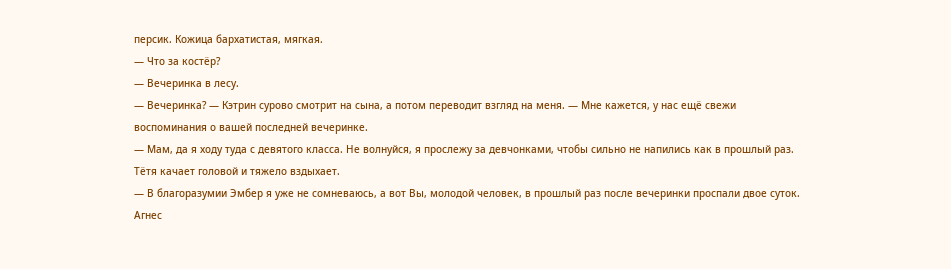персик. Кожица бархатистая, мягкая.
— Что за костёр?
— Вечеринка в лесу.
— Вечеринка? — Кэтрин сурово смотрит на сына, а потом переводит взгляд на меня. — Мне кажется, у нас ещё свежи воспоминания о вашей последней вечеринке.
— Мам, да я ходу туда с девятого класса. Не волнуйся, я прослежу за девчонками, чтобы сильно не напились как в прошлый раз.
Тётя качает головой и тяжело вздыхает.
— В благоразумии Эмбер я уже не сомневаюсь, а вот Вы, молодой человек, в прошлый раз после вечеринки проспали двое суток.
Агнес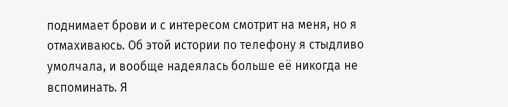поднимает брови и с интересом смотрит на меня, но я отмахиваюсь. Об этой истории по телефону я стыдливо умолчала, и вообще надеялась больше её никогда не вспоминать. Я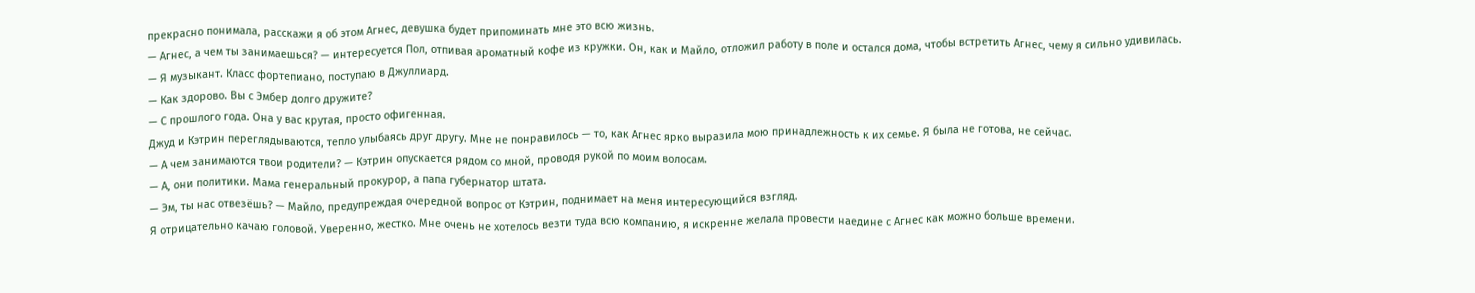прекрасно понимала, расскажи я об этом Агнес, девушка будет припоминать мне это всю жизнь.
— Агнес, а чем ты занимаешься? — интересуется Пол, отпивая ароматный кофе из кружки. Он, как и Майло, отложил работу в поле и остался дома, чтобы встретить Агнес, чему я сильно удивилась.
— Я музыкант. Класс фортепиано, поступаю в Джуллиард.
— Как здорово. Вы с Эмбер долго дружите?
— С прошлого года. Она у вас крутая, просто офигенная.
Джуд и Кэтрин переглядываются, тепло улыбаясь друг другу. Мне не понравилось — то, как Агнес ярко выразила мою принадлежность к их семье. Я была не готова, не сейчас.
— А чем занимаются твои родители? — Кэтрин опускается рядом со мной, проводя рукой по моим волосам.
— А, они политики. Мама генеральный прокурор, а папа губернатор штата.
— Эм, ты нас отвезёшь? — Майло, предупреждая очередной вопрос от Кэтрин, поднимает на меня интересующийся взгляд.
Я отрицательно качаю головой. Уверенно, жестко. Мне очень не хотелось везти туда всю компанию, я искренне желала провести наедине с Агнес как можно больше времени.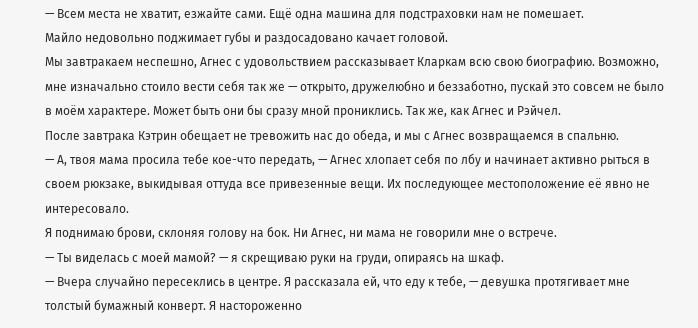— Всем места не хватит, езжайте сами. Ещё одна машина для подстраховки нам не помешает.
Майло недовольно поджимает губы и раздосадовано качает головой.
Мы завтракаем неспешно, Агнес с удовольствием рассказывает Кларкам всю свою биографию. Возможно, мне изначально стоило вести себя так же — открыто, дружелюбно и беззаботно, пускай это совсем не было в моём характере. Может быть они бы сразу мной прониклись. Так же, как Агнес и Рэйчел.
После завтрака Кэтрин обещает не тревожить нас до обеда, и мы с Агнес возвращаемся в спальню.
— А, твоя мама просила тебе кое-что передать, — Агнес хлопает себя по лбу и начинает активно рыться в своем рюкзаке, выкидывая оттуда все привезенные вещи. Их последующее местоположение её явно не интересовало.
Я поднимаю брови, склоняя голову на бок. Ни Агнес, ни мама не говорили мне о встрече.
— Ты виделась с моей мамой? — я скрещиваю руки на груди, опираясь на шкаф.
— Вчера случайно пересеклись в центре. Я рассказала ей, что еду к тебе, — девушка протягивает мне толстый бумажный конверт. Я настороженно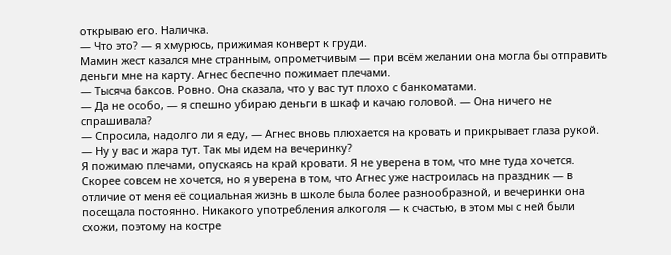открываю его. Наличка.
— Что это? — я хмурюсь, прижимая конверт к груди.
Мамин жест казался мне странным, опрометчивым — при всём желании она могла бы отправить деньги мне на карту. Агнес беспечно пожимает плечами.
— Тысяча баксов. Ровно. Она сказала, что у вас тут плохо с банкоматами.
— Да не особо, — я спешно убираю деньги в шкаф и качаю головой. — Она ничего не спрашивала?
— Спросила, надолго ли я еду, — Агнес вновь плюхается на кровать и прикрывает глаза рукой. — Ну у вас и жара тут. Так мы идем на вечеринку?
Я пожимаю плечами, опускаясь на край кровати. Я не уверена в том, что мне туда хочется. Скорее совсем не хочется, но я уверена в том, что Агнес уже настроилась на праздник — в отличие от меня её социальная жизнь в школе была более разнообразной, и вечеринки она посещала постоянно. Никакого употребления алкоголя — к счастью, в этом мы с ней были схожи, поэтому на костре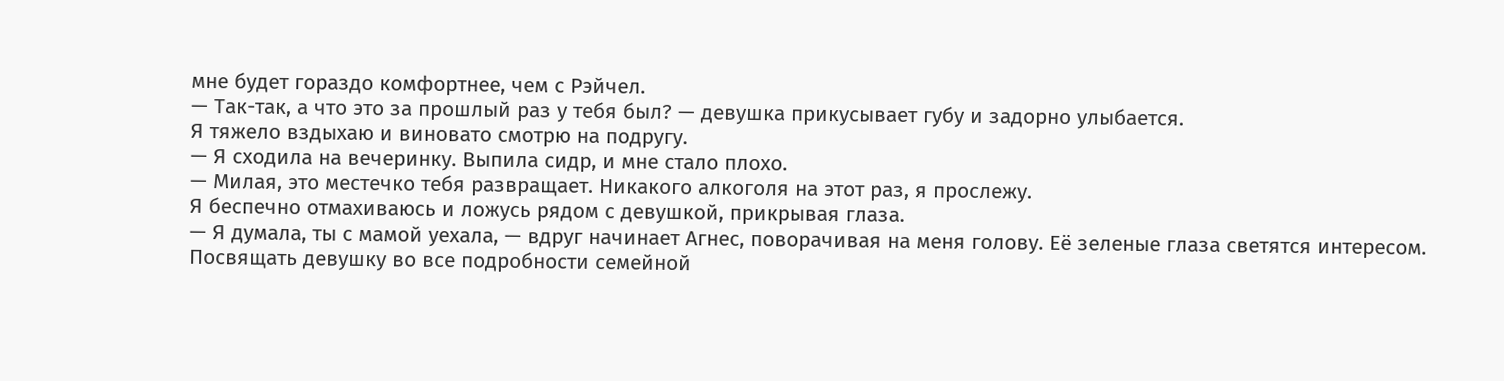мне будет гораздо комфортнее, чем с Рэйчел.
— Так-так, а что это за прошлый раз у тебя был? — девушка прикусывает губу и задорно улыбается.
Я тяжело вздыхаю и виновато смотрю на подругу.
— Я сходила на вечеринку. Выпила сидр, и мне стало плохо.
— Милая, это местечко тебя развращает. Никакого алкоголя на этот раз, я прослежу.
Я беспечно отмахиваюсь и ложусь рядом с девушкой, прикрывая глаза.
— Я думала, ты с мамой уехала, — вдруг начинает Агнес, поворачивая на меня голову. Её зеленые глаза светятся интересом.
Посвящать девушку во все подробности семейной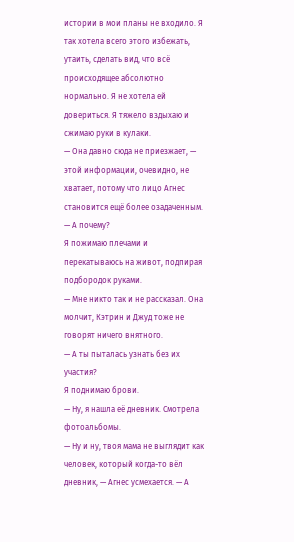истории в мои планы не входило. Я так хотела всего этого избежать, утаить, сделать вид, что всё происходящее абсолютно нормально. Я не хотела ей довериться. Я тяжело вздыхаю и сжимаю руки в кулаки.
— Она давно сюда не приезжает, — этой информации, очевидно, не хватает, потому что лицо Агнес становится ещё более озадаченным.
— А почему?
Я пожимаю плечами и перекатываюсь на живот, подпирая подбородок руками.
— Мне никто так и не рассказал. Она молчит, Кэтрин и Джуд тоже не говорят ничего внятного.
— А ты пыталась узнать без их участия?
Я поднимаю брови.
— Ну, я нашла её дневник. Смотрела фотоальбомы.
— Ну и ну, твоя мама не выглядит как человек, который когда-то вёл дневник, — Агнес усмехается. — А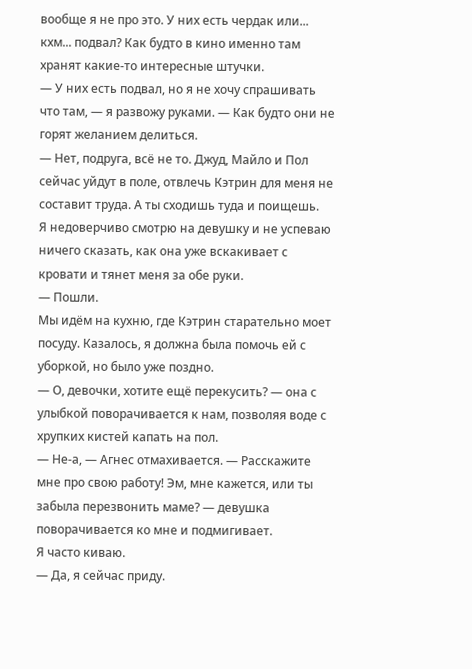вообще я не про это. У них есть чердак или... кхм... подвал? Как будто в кино именно там хранят какие-то интересные штучки.
— У них есть подвал, но я не хочу спрашивать что там, — я развожу руками. — Как будто они не горят желанием делиться.
— Нет, подруга, всё не то. Джуд, Майло и Пол сейчас уйдут в поле, отвлечь Кэтрин для меня не составит труда. А ты сходишь туда и поищешь.
Я недоверчиво смотрю на девушку и не успеваю ничего сказать, как она уже вскакивает с кровати и тянет меня за обе руки.
— Пошли.
Мы идём на кухню, где Кэтрин старательно моет посуду. Казалось, я должна была помочь ей с уборкой, но было уже поздно.
— О, девочки, хотите ещё перекусить? — она с улыбкой поворачивается к нам, позволяя воде с хрупких кистей капать на пол.
— Не-а, — Агнес отмахивается. — Расскажите мне про свою работу! Эм, мне кажется, или ты забыла перезвонить маме? — девушка поворачивается ко мне и подмигивает.
Я часто киваю.
— Да, я сейчас приду.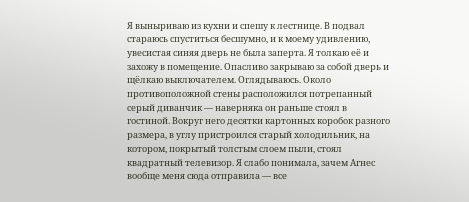Я выныриваю из кухни и спешу к лестнице. В подвал стараюсь спуститься бесшумно, и к моему удивлению, увесистая синяя дверь не была заперта. Я толкаю её и захожу в помещение. Опасливо закрываю за собой дверь и щёлкаю выключателем. Оглядываюсь. Около противоположной стены расположился потрепанный серый диванчик — наверняка он раньше стоял в гостиной. Вокруг него десятки картонных коробок разного размера, в углу пристроился старый холодильник, на котором, покрытый толстым слоем пыли, стоял квадратный телевизор. Я слабо понимала, зачем Агнес вообще меня сюда отправила — все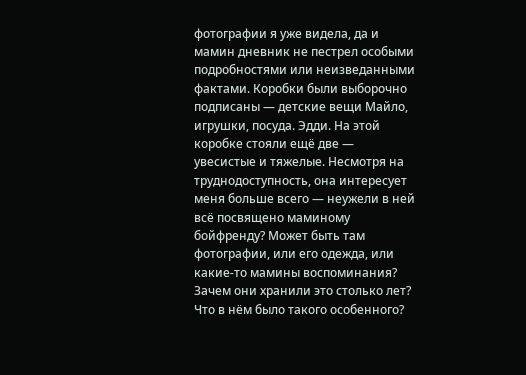фотографии я уже видела, да и мамин дневник не пестрел особыми подробностями или неизведанными фактами. Коробки были выборочно подписаны — детские вещи Майло, игрушки, посуда. Эдди. На этой коробке стояли ещё две — увесистые и тяжелые. Несмотря на труднодоступность, она интересует меня больше всего — неужели в ней всё посвящено маминому бойфренду? Может быть там фотографии, или его одежда, или какие-то мамины воспоминания? Зачем они хранили это столько лет? Что в нём было такого особенного?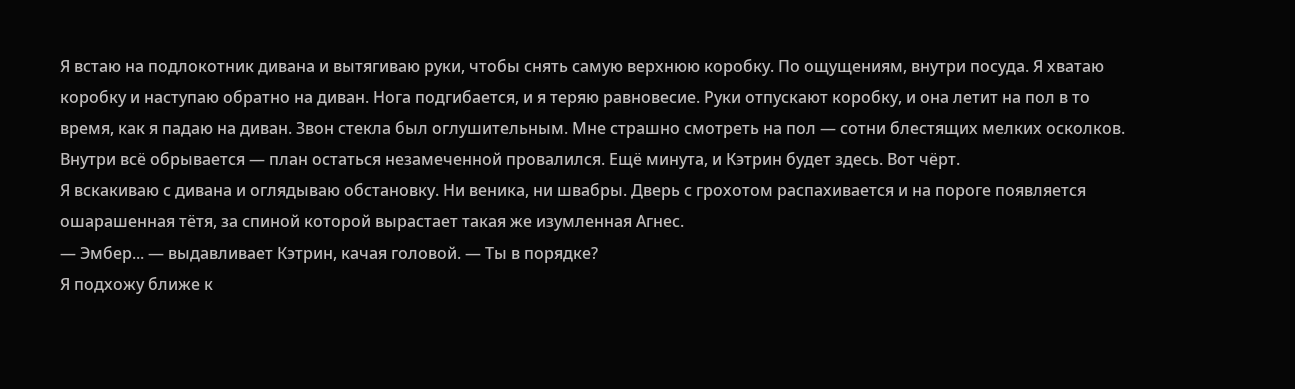Я встаю на подлокотник дивана и вытягиваю руки, чтобы снять самую верхнюю коробку. По ощущениям, внутри посуда. Я хватаю коробку и наступаю обратно на диван. Нога подгибается, и я теряю равновесие. Руки отпускают коробку, и она летит на пол в то время, как я падаю на диван. Звон стекла был оглушительным. Мне страшно смотреть на пол — сотни блестящих мелких осколков. Внутри всё обрывается — план остаться незамеченной провалился. Ещё минута, и Кэтрин будет здесь. Вот чёрт.
Я вскакиваю с дивана и оглядываю обстановку. Ни веника, ни швабры. Дверь с грохотом распахивается и на пороге появляется ошарашенная тётя, за спиной которой вырастает такая же изумленная Агнес.
— Эмбер... — выдавливает Кэтрин, качая головой. — Ты в порядке?
Я подхожу ближе к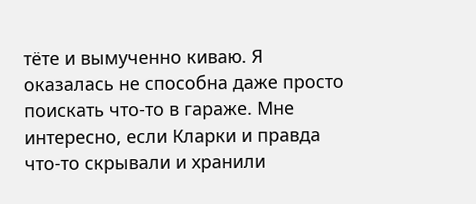тёте и вымученно киваю. Я оказалась не способна даже просто поискать что-то в гараже. Мне интересно, если Кларки и правда что-то скрывали и хранили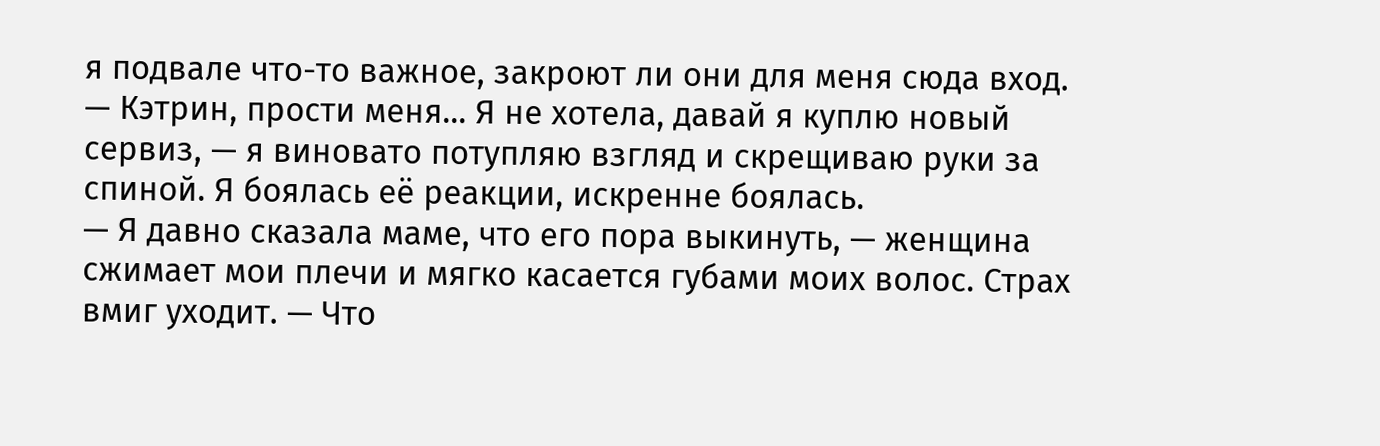я подвале что-то важное, закроют ли они для меня сюда вход.
— Кэтрин, прости меня... Я не хотела, давай я куплю новый сервиз, — я виновато потупляю взгляд и скрещиваю руки за спиной. Я боялась её реакции, искренне боялась.
— Я давно сказала маме, что его пора выкинуть, — женщина сжимает мои плечи и мягко касается губами моих волос. Страх вмиг уходит. — Что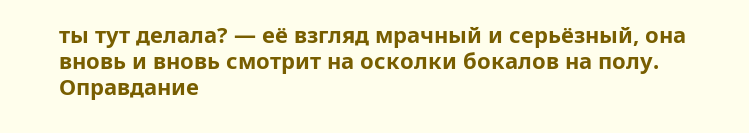ты тут делала? — её взгляд мрачный и серьёзный, она вновь и вновь смотрит на осколки бокалов на полу.
Оправдание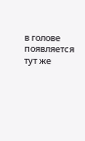в голове появляется тут же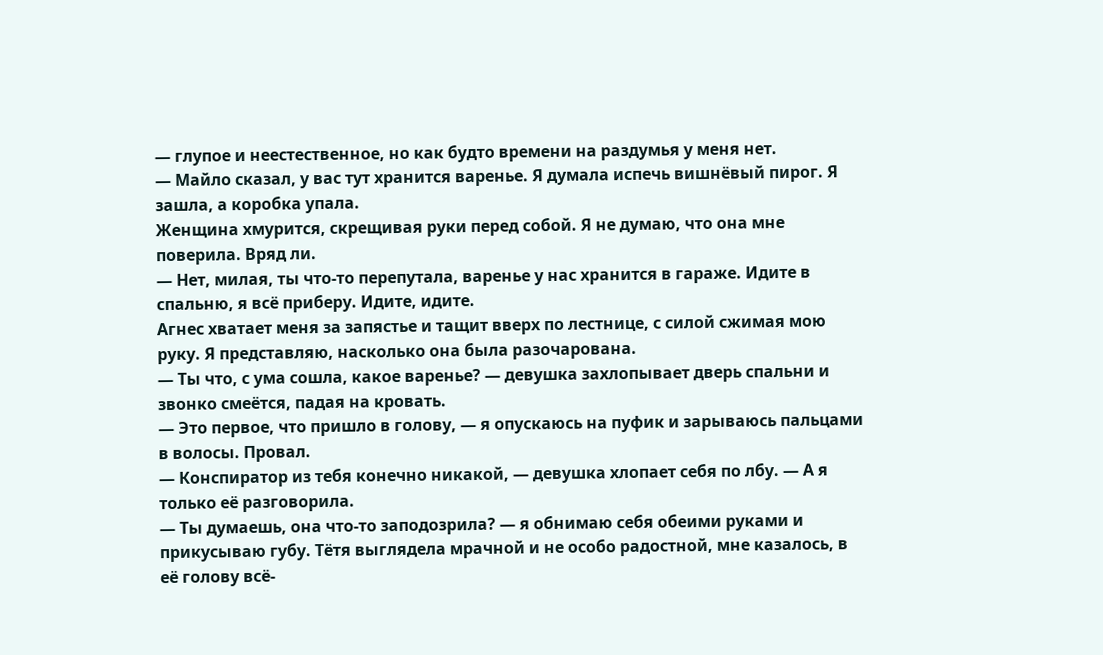— глупое и неестественное, но как будто времени на раздумья у меня нет.
— Майло сказал, у вас тут хранится варенье. Я думала испечь вишнёвый пирог. Я зашла, а коробка упала.
Женщина хмурится, скрещивая руки перед собой. Я не думаю, что она мне поверила. Вряд ли.
— Нет, милая, ты что-то перепутала, варенье у нас хранится в гараже. Идите в спальню, я всё приберу. Идите, идите.
Агнес хватает меня за запястье и тащит вверх по лестнице, с силой сжимая мою руку. Я представляю, насколько она была разочарована.
— Ты что, с ума сошла, какое варенье? — девушка захлопывает дверь спальни и звонко смеётся, падая на кровать.
— Это первое, что пришло в голову, — я опускаюсь на пуфик и зарываюсь пальцами в волосы. Провал.
— Конспиратор из тебя конечно никакой, — девушка хлопает себя по лбу. — А я только её разговорила.
— Ты думаешь, она что-то заподозрила? — я обнимаю себя обеими руками и прикусываю губу. Тётя выглядела мрачной и не особо радостной, мне казалось, в её голову всё-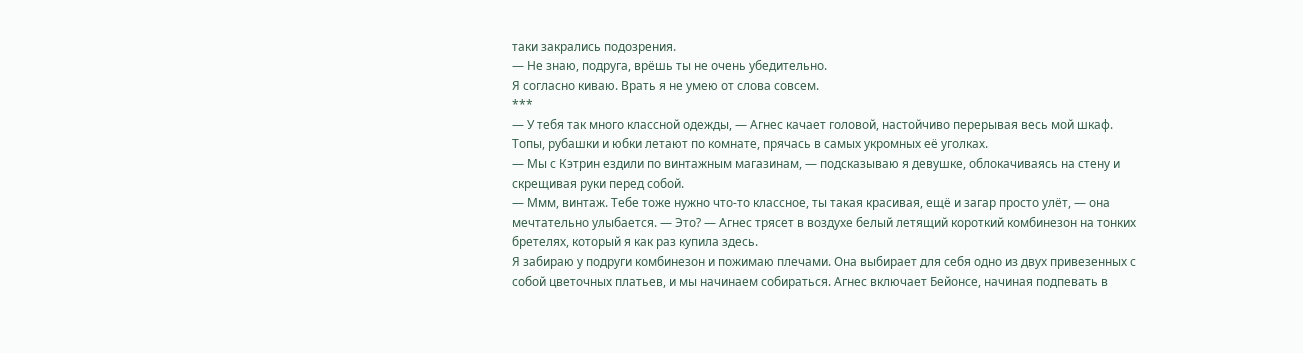таки закрались подозрения.
— Не знаю, подруга, врёшь ты не очень убедительно.
Я согласно киваю. Врать я не умею от слова совсем.
***
— У тебя так много классной одежды, — Агнес качает головой, настойчиво перерывая весь мой шкаф. Топы, рубашки и юбки летают по комнате, прячась в самых укромных её уголках.
— Мы с Кэтрин ездили по винтажным магазинам, — подсказываю я девушке, облокачиваясь на стену и скрещивая руки перед собой.
— Ммм, винтаж. Тебе тоже нужно что-то классное, ты такая красивая, ещё и загар просто улёт, — она мечтательно улыбается. — Это? — Агнес трясет в воздухе белый летящий короткий комбинезон на тонких бретелях, который я как раз купила здесь.
Я забираю у подруги комбинезон и пожимаю плечами. Она выбирает для себя одно из двух привезенных с собой цветочных платьев, и мы начинаем собираться. Агнес включает Бейонсе, начиная подпевать в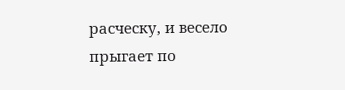расческу, и весело прыгает по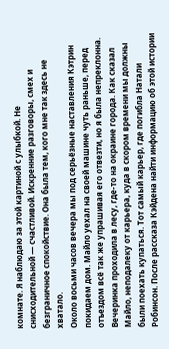комнате. Я наблюдаю за этой картиной с улыбкой. Не снисходительной — счастливой. Искренние разговоры, смех и безграничное спокойствие. Она была тем, кого мне так здесь не хватало.
Около восьми часов вечера мы под серьёзные наставления Кэтрин покидаем дом. Майло уехал на своей машине чуть раньше, перед отъездом всё так же упрашивая его отвезти, но я была непреклонна.
Вечеринка проходила в лесу, где-то на окраине города. Как сказал Майло, неподалеку от карьера, куда в скором времени мы должны были поехать купаться. Тот самый карьер, где погибла Натали Робинсон. После рассказа Кэйдена найти информацию об этой истории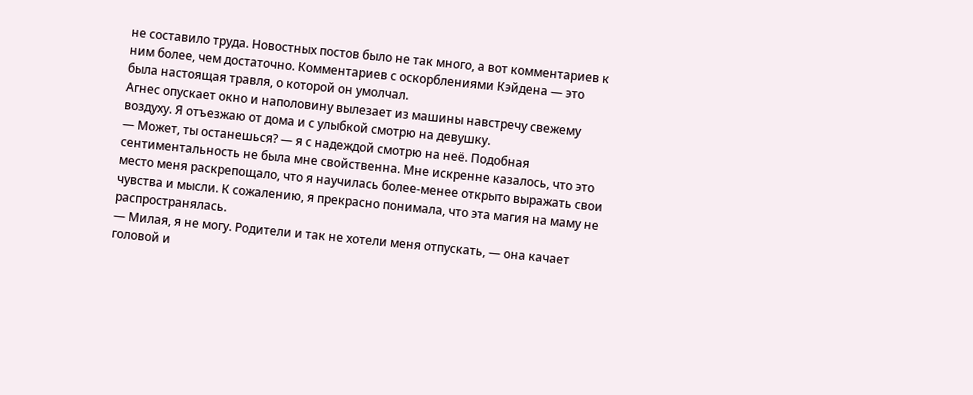не составило труда. Новостных постов было не так много, а вот комментариев к ним более, чем достаточно. Комментариев с оскорблениями Кэйдена — это была настоящая травля, о которой он умолчал.
Агнес опускает окно и наполовину вылезает из машины навстречу свежему воздуху. Я отъезжаю от дома и с улыбкой смотрю на девушку.
— Может, ты останешься? — я с надеждой смотрю на неё. Подобная сентиментальность не была мне свойственна. Мне искренне казалось, что это место меня раскрепощало, что я научилась более-менее открыто выражать свои чувства и мысли. К сожалению, я прекрасно понимала, что эта магия на маму не распространялась.
— Милая, я не могу. Родители и так не хотели меня отпускать, — она качает головой и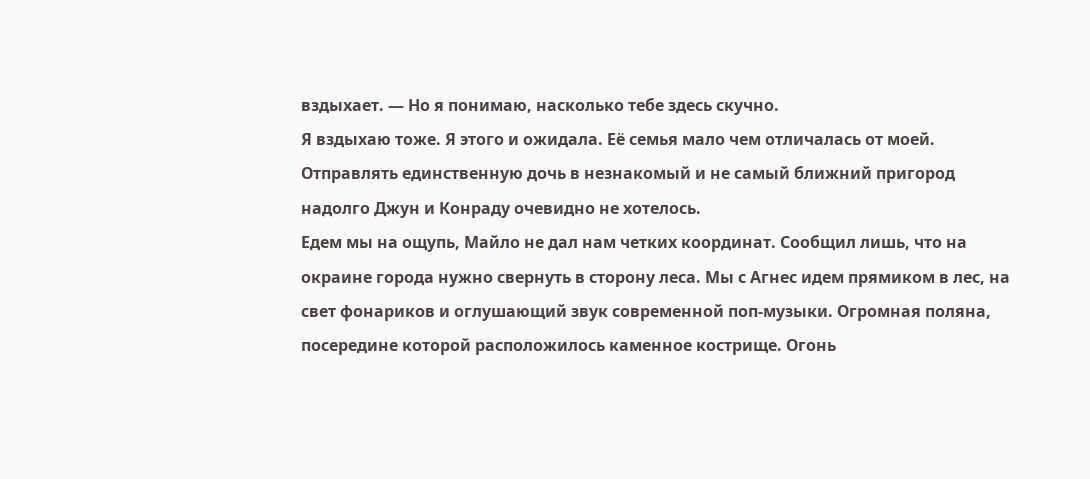вздыхает. — Но я понимаю, насколько тебе здесь скучно.
Я вздыхаю тоже. Я этого и ожидала. Её семья мало чем отличалась от моей. Отправлять единственную дочь в незнакомый и не самый ближний пригород надолго Джун и Конраду очевидно не хотелось.
Едем мы на ощупь, Майло не дал нам четких координат. Сообщил лишь, что на окраине города нужно свернуть в сторону леса. Мы с Агнес идем прямиком в лес, на свет фонариков и оглушающий звук современной поп-музыки. Огромная поляна, посередине которой расположилось каменное кострище. Огонь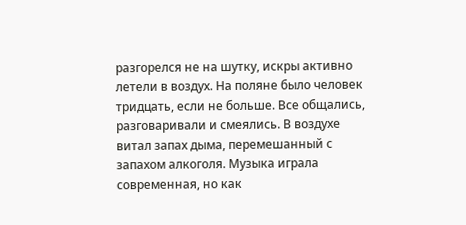разгорелся не на шутку, искры активно летели в воздух. На поляне было человек тридцать, если не больше. Все общались, разговаривали и смеялись. В воздухе витал запах дыма, перемешанный с запахом алкоголя. Музыка играла современная, но как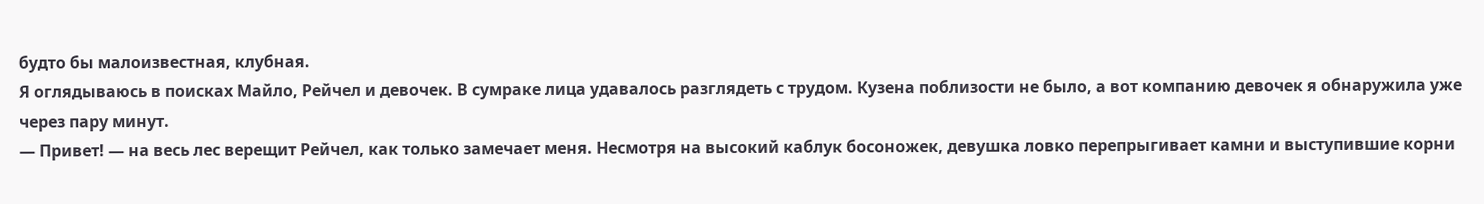будто бы малоизвестная, клубная.
Я оглядываюсь в поисках Майло, Рейчел и девочек. В сумраке лица удавалось разглядеть с трудом. Кузена поблизости не было, а вот компанию девочек я обнаружила уже через пару минут.
— Привет! — на весь лес верещит Рейчел, как только замечает меня. Несмотря на высокий каблук босоножек, девушка ловко перепрыгивает камни и выступившие корни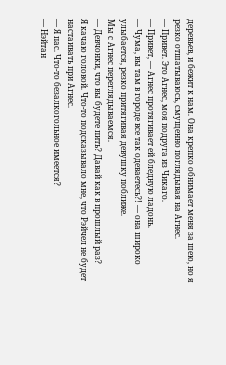деревьев, и бежит к нам. Она крепко обнимает меня за шею, но я резко отшатываюсь, смущенно поглядывая на Агнес.
— Привет. Это Агнес, моя подруга из Чикаго.
— Привет, — Агнес протягивает ей бледную ладонь.
— Чума, вы там в городе все так одеваетесь?! — она широко улыбается, резко притягивая девушку поближе.
Мы с Агнес переглядываемся.
— Девчонки, что вы будете пить? Давай как в прошлый раз?
Я качаю головой. Что-то подсказывало мне, что Рэйчел не будет настаивать при Агнес.
— Я пас. Что-то безалкогольное имеется?
— Нэйтан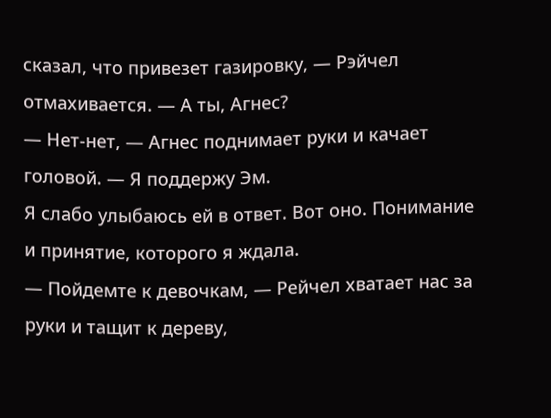сказал, что привезет газировку, — Рэйчел отмахивается. — А ты, Агнес?
— Нет-нет, — Агнес поднимает руки и качает головой. — Я поддержу Эм.
Я слабо улыбаюсь ей в ответ. Вот оно. Понимание и принятие, которого я ждала.
— Пойдемте к девочкам, — Рейчел хватает нас за руки и тащит к дереву,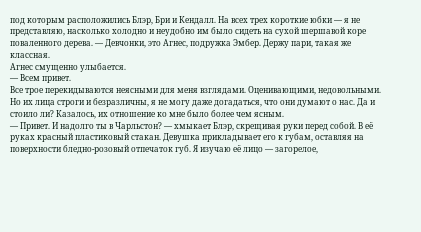под которым расположились Блэр, Бри и Кендалл. На всех трех короткие юбки — я не представляю, насколько холодно и неудобно им было сидеть на сухой шершавой коре поваленного дерева. — Девчонки, это Агнес, подружка Эмбер. Держу пари, такая же классная.
Агнес смущенно улыбается.
— Всем привет.
Все трое перекидываются неясными для меня взглядами. Оценивающими, недовольными. Но их лица строги и безразличны, я не могу даже догадаться, что они думают о нас. Да и стоило ли? Казалось, их отношение ко мне было более чем ясным.
— Привет. И надолго ты в Чарльстон? — хмыкает Блэр, скрещивая руки перед собой. В её руках красный пластиковый стакан. Девушка прикладывает его к губам, оставляя на поверхности бледно-розовый отпечаток губ. Я изучаю её лицо — загорелое,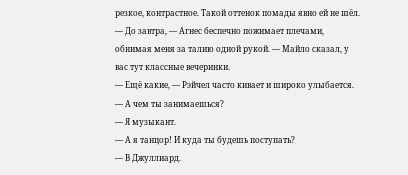резкое, контрастное. Такой оттенок помады явно ей не шёл.
— До завтра, — Агнес беспечно пожимает плечами, обнимая меня за талию одной рукой. — Майло сказал, у вас тут классные вечеринки.
— Ещё какие, — Рэйчел часто кивает и широко улыбается. — А чем ты занимаешься?
— Я музыкант.
— А я танцор! И куда ты будешь поступать?
— В Джуллиард.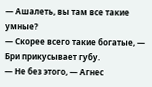— Ашалеть, вы там все такие умные?
— Скорее всего такие богатые, — Бри прикусывает губу.
— Не без этого, — Агнес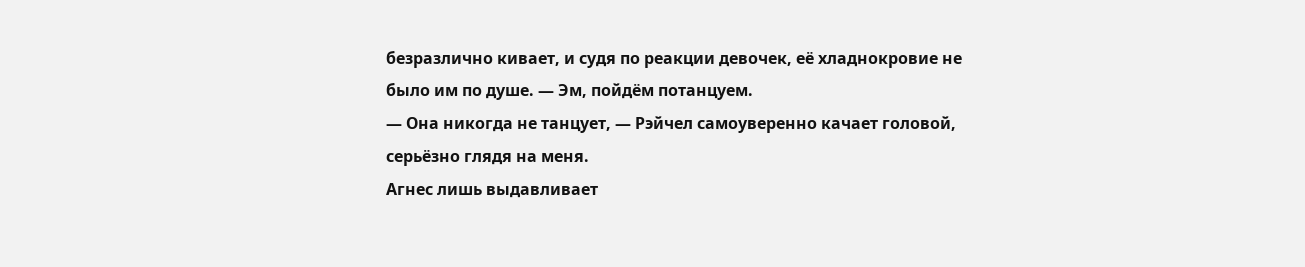безразлично кивает, и судя по реакции девочек, её хладнокровие не было им по душе. — Эм, пойдём потанцуем.
— Она никогда не танцует, — Рэйчел самоуверенно качает головой, серьёзно глядя на меня.
Агнес лишь выдавливает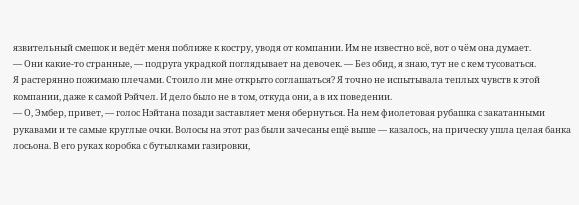язвительный смешок и ведёт меня поближе к костру, уводя от компании. Им не известно всё, вот о чём она думает.
— Они какие-то странные, — подруга украдкой поглядывает на девочек. — Без обид, я знаю, тут не с кем тусоваться.
Я растерянно пожимаю плечами. Стоило ли мне открыто соглашаться? Я точно не испытывала теплых чувств к этой компании, даже к самой Рэйчел. И дело было не в том, откуда они, а в их поведении.
— О, Эмбер, привет, — голос Нэйтана позади заставляет меня обернуться. На нем фиолетовая рубашка с закатанными рукавами и те самые круглые очки. Волосы на этот раз были зачесаны ещё выше — казалось, на прическу ушла целая банка лосьона. В его руках коробка с бутылками газировки,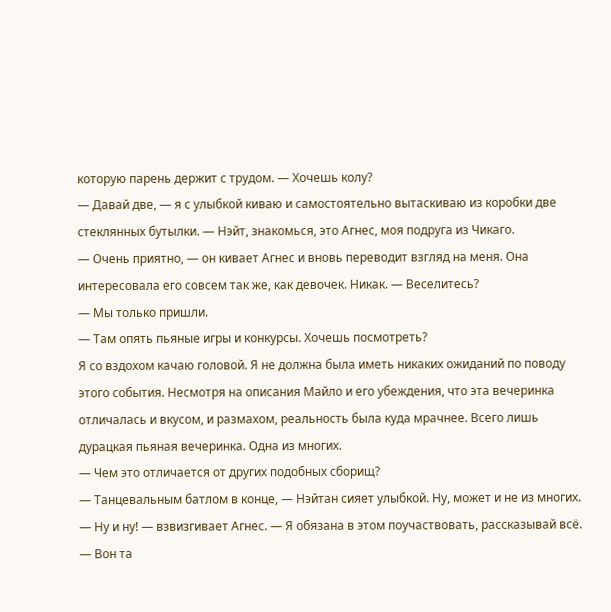которую парень держит с трудом. — Хочешь колу?
— Давай две, — я с улыбкой киваю и самостоятельно вытаскиваю из коробки две стеклянных бутылки. — Нэйт, знакомься, это Агнес, моя подруга из Чикаго.
— Очень приятно, — он кивает Агнес и вновь переводит взгляд на меня. Она интересовала его совсем так же, как девочек. Никак. — Веселитесь?
— Мы только пришли.
— Там опять пьяные игры и конкурсы. Хочешь посмотреть?
Я со вздохом качаю головой. Я не должна была иметь никаких ожиданий по поводу этого события. Несмотря на описания Майло и его убеждения, что эта вечеринка отличалась и вкусом, и размахом, реальность была куда мрачнее. Всего лишь дурацкая пьяная вечеринка. Одна из многих.
— Чем это отличается от других подобных сборищ?
— Танцевальным батлом в конце, — Нэйтан сияет улыбкой. Ну, может и не из многих.
— Ну и ну! — взвизгивает Агнес. — Я обязана в этом поучаствовать, рассказывай всё.
— Вон та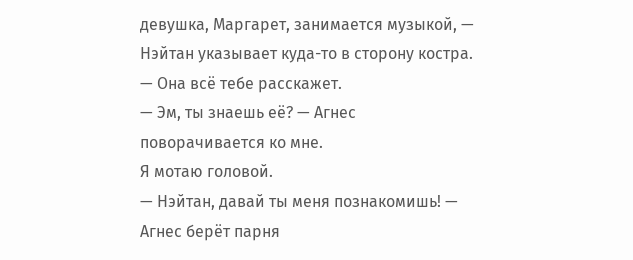девушка, Маргарет, занимается музыкой, — Нэйтан указывает куда-то в сторону костра. — Она всё тебе расскажет.
— Эм, ты знаешь её? — Агнес поворачивается ко мне.
Я мотаю головой.
— Нэйтан, давай ты меня познакомишь! — Агнес берёт парня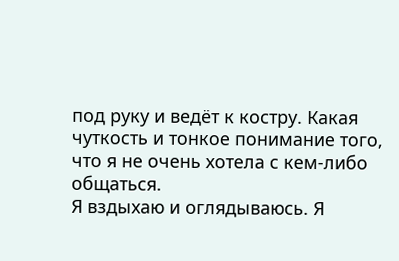под руку и ведёт к костру. Какая чуткость и тонкое понимание того, что я не очень хотела с кем-либо общаться.
Я вздыхаю и оглядываюсь. Я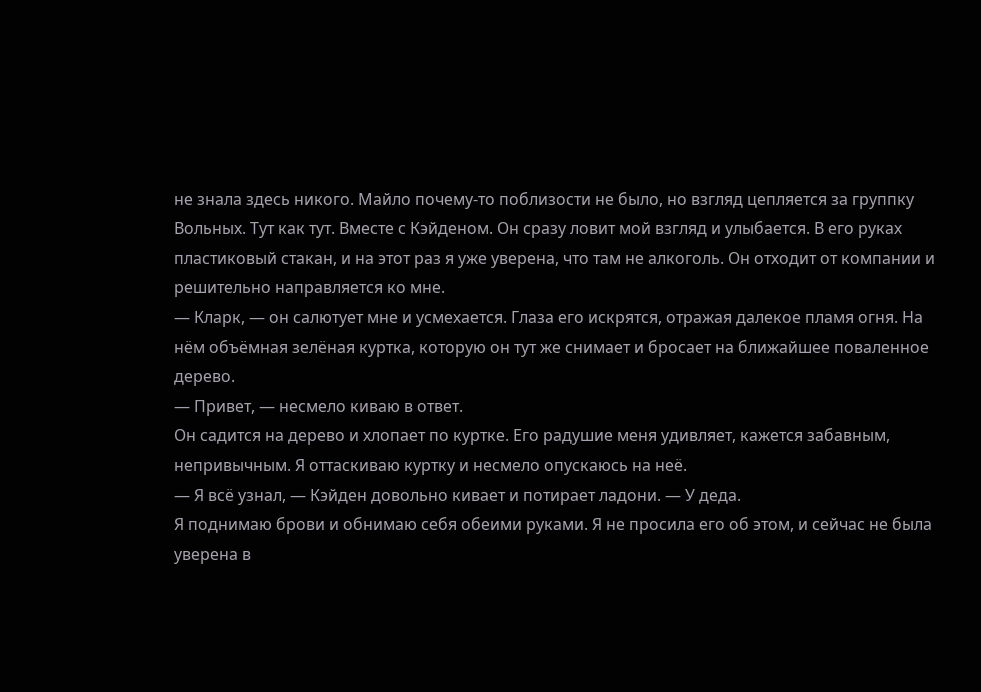не знала здесь никого. Майло почему-то поблизости не было, но взгляд цепляется за группку Вольных. Тут как тут. Вместе с Кэйденом. Он сразу ловит мой взгляд и улыбается. В его руках пластиковый стакан, и на этот раз я уже уверена, что там не алкоголь. Он отходит от компании и решительно направляется ко мне.
— Кларк, — он салютует мне и усмехается. Глаза его искрятся, отражая далекое пламя огня. На нём объёмная зелёная куртка, которую он тут же снимает и бросает на ближайшее поваленное дерево.
— Привет, — несмело киваю в ответ.
Он садится на дерево и хлопает по куртке. Его радушие меня удивляет, кажется забавным, непривычным. Я оттаскиваю куртку и несмело опускаюсь на неё.
— Я всё узнал, — Кэйден довольно кивает и потирает ладони. — У деда.
Я поднимаю брови и обнимаю себя обеими руками. Я не просила его об этом, и сейчас не была уверена в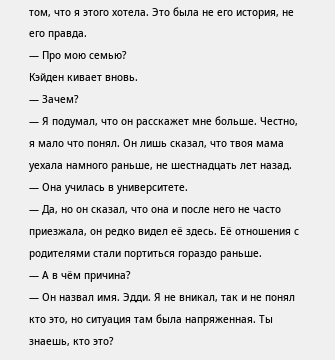том, что я этого хотела. Это была не его история, не его правда.
— Про мою семью?
Кэйден кивает вновь.
— Зачем?
— Я подумал, что он расскажет мне больше. Честно, я мало что понял. Он лишь сказал, что твоя мама уехала намного раньше, не шестнадцать лет назад.
— Она училась в университете.
— Да, но он сказал, что она и после него не часто приезжала, он редко видел её здесь. Её отношения с родителями стали портиться гораздо раньше.
— А в чём причина?
— Он назвал имя. Эдди. Я не вникал, так и не понял кто это, но ситуация там была напряженная. Ты знаешь, кто это?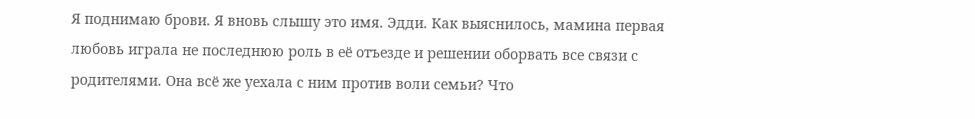Я поднимаю брови. Я вновь слышу это имя. Эдди. Как выяснилось, мамина первая любовь играла не последнюю роль в её отъезде и решении оборвать все связи с родителями. Она всё же уехала с ним против воли семьи? Что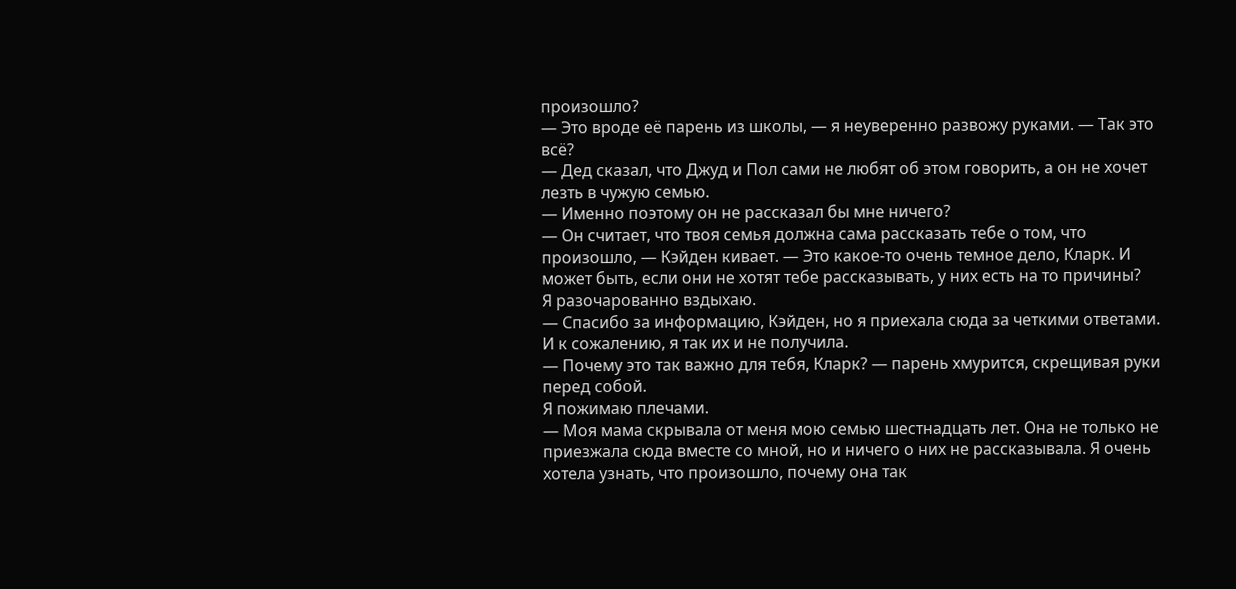произошло?
— Это вроде её парень из школы, — я неуверенно развожу руками. — Так это всё?
— Дед сказал, что Джуд и Пол сами не любят об этом говорить, а он не хочет лезть в чужую семью.
— Именно поэтому он не рассказал бы мне ничего?
— Он считает, что твоя семья должна сама рассказать тебе о том, что произошло, — Кэйден кивает. — Это какое-то очень темное дело, Кларк. И может быть, если они не хотят тебе рассказывать, у них есть на то причины?
Я разочарованно вздыхаю.
— Спасибо за информацию, Кэйден, но я приехала сюда за четкими ответами. И к сожалению, я так их и не получила.
— Почему это так важно для тебя, Кларк? — парень хмурится, скрещивая руки перед собой.
Я пожимаю плечами.
— Моя мама скрывала от меня мою семью шестнадцать лет. Она не только не приезжала сюда вместе со мной, но и ничего о них не рассказывала. Я очень хотела узнать, что произошло, почему она так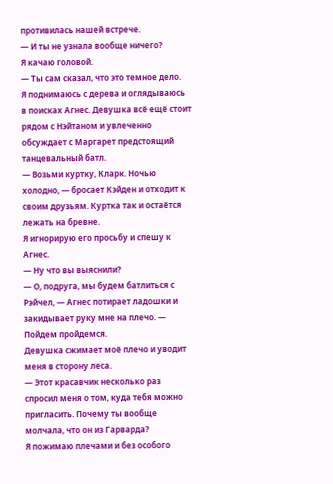противилась нашей встрече.
— И ты не узнала вообще ничего?
Я качаю головой.
— Ты сам сказал, что это темное дело.
Я поднимаюсь с дерева и оглядываюсь в поисках Агнес. Девушка всё ещё стоит рядом с Нэйтаном и увлеченно обсуждает с Маргарет предстоящий танцевальный батл.
— Возьми куртку, Кларк. Ночью холодно, — бросает Кэйден и отходит к своим друзьям. Куртка так и остаётся лежать на бревне.
Я игнорирую его просьбу и спешу к Агнес.
— Ну что вы выяснили?
— О, подруга, мы будем батлиться с Рэйчел, — Агнес потирает ладошки и закидывает руку мне на плечо. — Пойдем пройдемся.
Девушка сжимает моё плечо и уводит меня в сторону леса.
— Этот красавчик несколько раз спросил меня о том, куда тебя можно пригласить. Почему ты вообще молчала, что он из Гарварда?
Я пожимаю плечами и без особого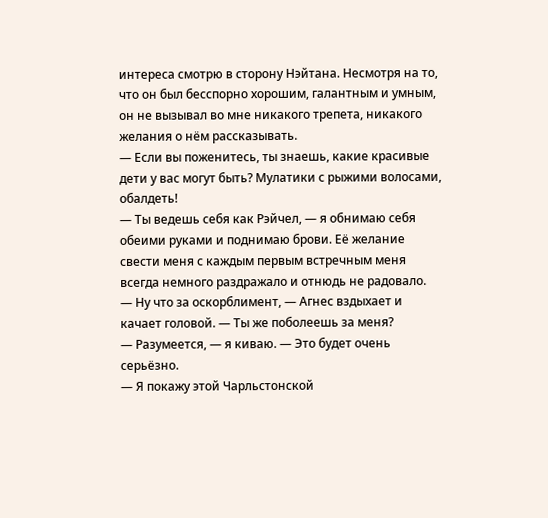интереса смотрю в сторону Нэйтана. Несмотря на то, что он был бесспорно хорошим, галантным и умным, он не вызывал во мне никакого трепета, никакого желания о нём рассказывать.
— Если вы поженитесь, ты знаешь, какие красивые дети у вас могут быть? Мулатики с рыжими волосами, обалдеть!
— Ты ведешь себя как Рэйчел, — я обнимаю себя обеими руками и поднимаю брови. Её желание свести меня с каждым первым встречным меня всегда немного раздражало и отнюдь не радовало.
— Ну что за оскорблимент, — Агнес вздыхает и качает головой. — Ты же поболеешь за меня?
— Разумеется, — я киваю. — Это будет очень серьёзно.
— Я покажу этой Чарльстонской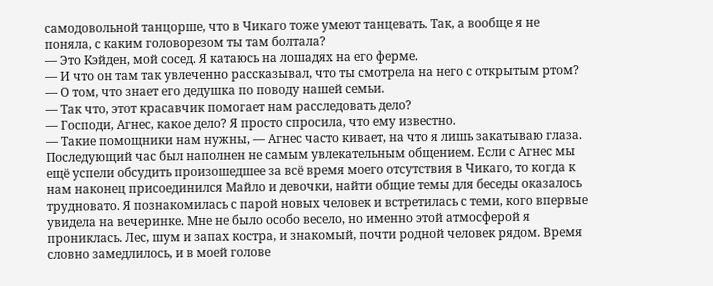самодовольной танцорше, что в Чикаго тоже умеют танцевать. Так, а вообще я не поняла, с каким головорезом ты там болтала?
— Это Кэйден, мой сосед. Я катаюсь на лошадях на его ферме.
— И что он там так увлеченно рассказывал, что ты смотрела на него с открытым ртом?
— О том, что знает его дедушка по поводу нашей семьи.
— Так что, этот красавчик помогает нам расследовать дело?
— Господи, Агнес, какое дело? Я просто спросила, что ему известно.
— Такие помощники нам нужны, — Агнес часто кивает, на что я лишь закатываю глаза.
Последующий час был наполнен не самым увлекательным общением. Если с Агнес мы ещё успели обсудить произошедшее за всё время моего отсутствия в Чикаго, то когда к нам наконец присоединился Майло и девочки, найти общие темы для беседы оказалось трудновато. Я познакомилась с парой новых человек и встретилась с теми, кого впервые увидела на вечеринке. Мне не было особо весело, но именно этой атмосферой я прониклась. Лес, шум и запах костра, и знакомый, почти родной человек рядом. Время словно замедлилось, и в моей голове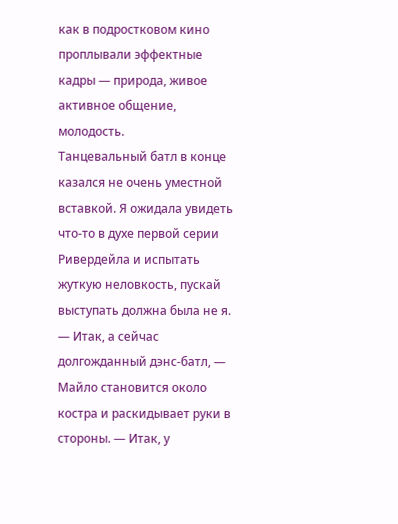как в подростковом кино проплывали эффектные кадры — природа, живое активное общение, молодость.
Танцевальный батл в конце казался не очень уместной вставкой. Я ожидала увидеть что-то в духе первой серии Ривердейла и испытать жуткую неловкость, пускай выступать должна была не я.
— Итак, а сейчас долгожданный дэнс-батл, — Майло становится около костра и раскидывает руки в стороны. — Итак, у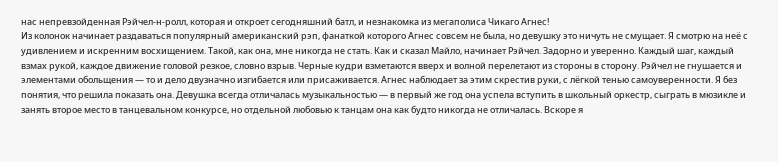нас непревзойденная Рэйчел-н-ролл, которая и откроет сегодняшний батл, и незнакомка из мегаполиса Чикаго Агнес!
Из колонок начинает раздаваться популярный американский рэп, фанаткой которого Агнес совсем не была, но девушку это ничуть не смущает. Я смотрю на неё с удивлением и искренним восхищением. Такой, как она, мне никогда не стать. Как и сказал Майло, начинает Рэйчел. Задорно и уверенно. Каждый шаг, каждый взмах рукой, каждое движение головой резкое, словно взрыв. Черные кудри взметаются вверх и волной перелетают из стороны в сторону. Рэйчел не гнушается и элементами обольщения — то и дело двузначно изгибается или присаживается. Агнес наблюдает за этим скрестив руки, с лёгкой тенью самоуверенности. Я без понятия, что решила показать она. Девушка всегда отличалась музыкальностью — в первый же год она успела вступить в школьный оркестр, сыграть в мюзикле и занять второе место в танцевальном конкурсе, но отдельной любовью к танцам она как будто никогда не отличалась. Вскоре я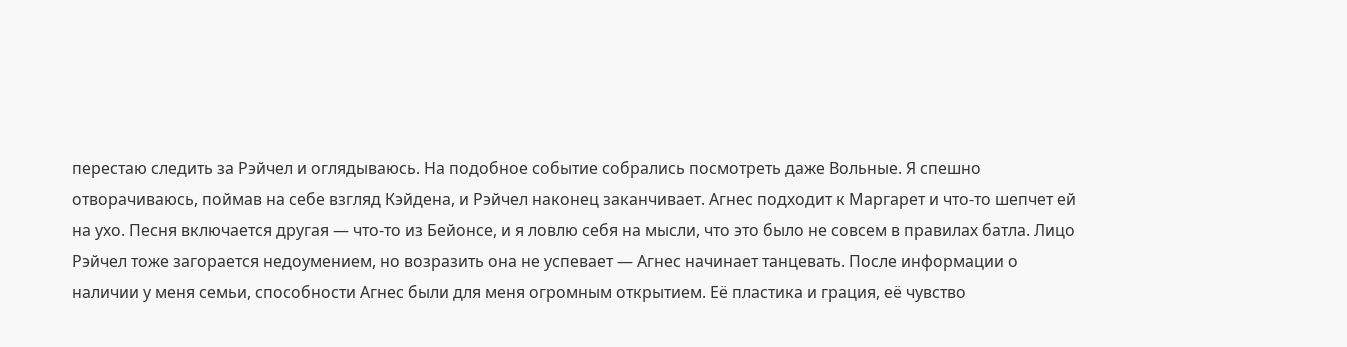перестаю следить за Рэйчел и оглядываюсь. На подобное событие собрались посмотреть даже Вольные. Я спешно отворачиваюсь, поймав на себе взгляд Кэйдена, и Рэйчел наконец заканчивает. Агнес подходит к Маргарет и что-то шепчет ей на ухо. Песня включается другая — что-то из Бейонсе, и я ловлю себя на мысли, что это было не совсем в правилах батла. Лицо Рэйчел тоже загорается недоумением, но возразить она не успевает — Агнес начинает танцевать. После информации о наличии у меня семьи, способности Агнес были для меня огромным открытием. Её пластика и грация, её чувство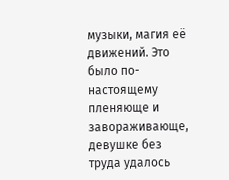музыки, магия её движений. Это было по-настоящему пленяюще и завораживающе, девушке без труда удалось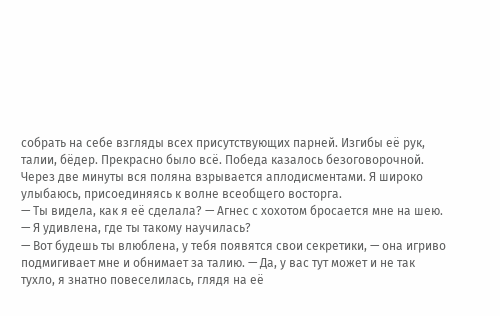собрать на себе взгляды всех присутствующих парней. Изгибы её рук, талии, бёдер. Прекрасно было всё. Победа казалось безоговорочной.
Через две минуты вся поляна взрывается аплодисментами. Я широко улыбаюсь, присоединяясь к волне всеобщего восторга.
— Ты видела, как я её сделала? — Агнес с хохотом бросается мне на шею.
— Я удивлена, где ты такому научилась?
— Вот будешь ты влюблена, у тебя появятся свои секретики, — она игриво подмигивает мне и обнимает за талию. — Да, у вас тут может и не так тухло, я знатно повеселилась, глядя на её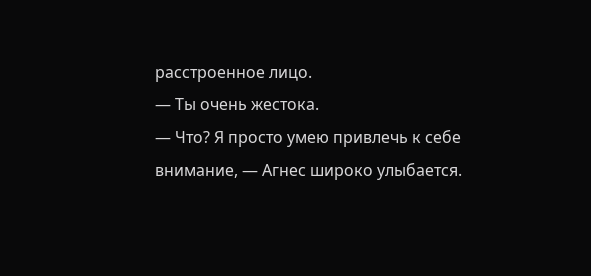расстроенное лицо.
— Ты очень жестока.
— Что? Я просто умею привлечь к себе внимание, — Агнес широко улыбается.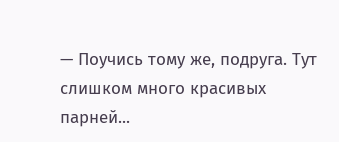— Поучись тому же, подруга. Тут слишком много красивых парней...